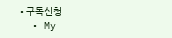• 구독신청
  • My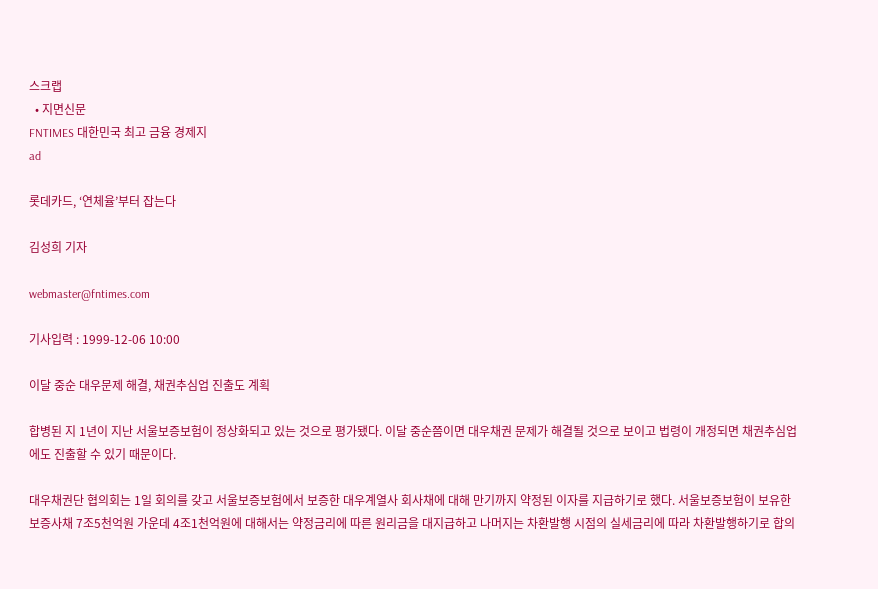스크랩
  • 지면신문
FNTIMES 대한민국 최고 금융 경제지
ad

롯데카드, ‘연체율’부터 잡는다

김성희 기자

webmaster@fntimes.com

기사입력 : 1999-12-06 10:00

이달 중순 대우문제 해결, 채권추심업 진출도 계획

합병된 지 1년이 지난 서울보증보험이 정상화되고 있는 것으로 평가됐다. 이달 중순쯤이면 대우채권 문제가 해결될 것으로 보이고 법령이 개정되면 채권추심업에도 진출할 수 있기 때문이다.

대우채권단 협의회는 1일 회의를 갖고 서울보증보험에서 보증한 대우계열사 회사채에 대해 만기까지 약정된 이자를 지급하기로 했다. 서울보증보험이 보유한 보증사채 7조5천억원 가운데 4조1천억원에 대해서는 약정금리에 따른 원리금을 대지급하고 나머지는 차환발행 시점의 실세금리에 따라 차환발행하기로 합의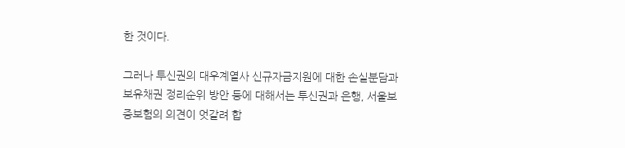한 것이다.

그러나 투신권의 대우계열사 신규자금지원에 대한 손실분담과 보유채권 정리순위 방안 등에 대해서는 투신권과 은행, 서울보증보험의 의견이 엇갈려 합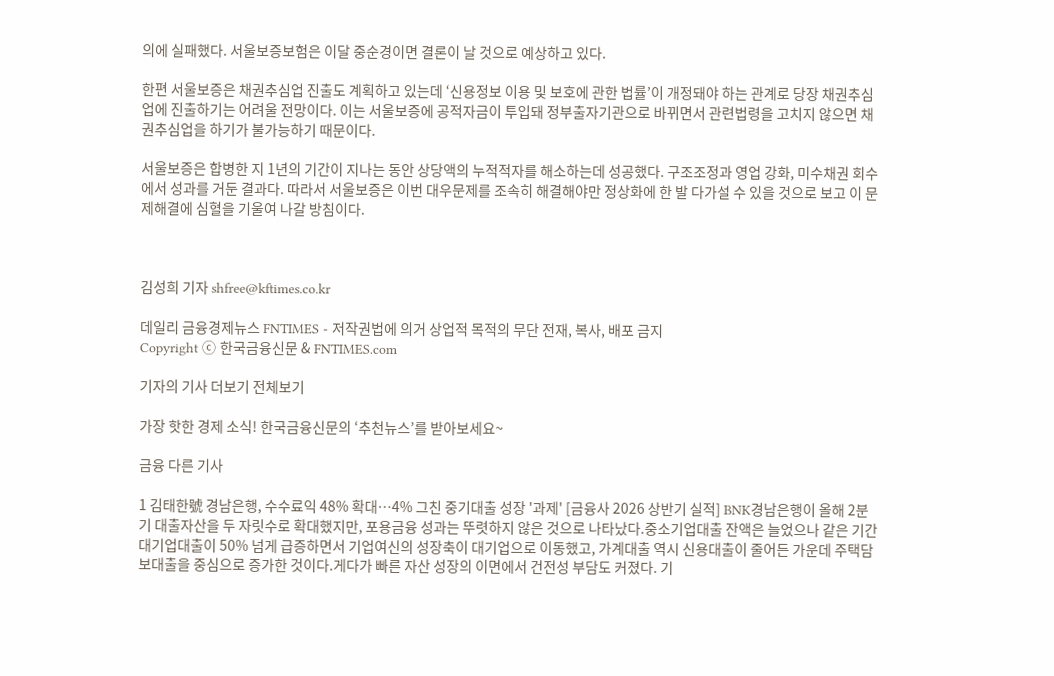의에 실패했다. 서울보증보험은 이달 중순경이면 결론이 날 것으로 예상하고 있다.

한편 서울보증은 채권추심업 진출도 계획하고 있는데 ‘신용정보 이용 및 보호에 관한 법률’이 개정돼야 하는 관계로 당장 채권추심업에 진출하기는 어려울 전망이다. 이는 서울보증에 공적자금이 투입돼 정부출자기관으로 바뀌면서 관련법령을 고치지 않으면 채권추심업을 하기가 불가능하기 때문이다.

서울보증은 합병한 지 1년의 기간이 지나는 동안 상당액의 누적적자를 해소하는데 성공했다. 구조조정과 영업 강화, 미수채권 회수에서 성과를 거둔 결과다. 따라서 서울보증은 이번 대우문제를 조속히 해결해야만 정상화에 한 발 다가설 수 있을 것으로 보고 이 문제해결에 심혈을 기울여 나갈 방침이다.



김성희 기자 shfree@kftimes.co.kr

데일리 금융경제뉴스 FNTIMES - 저작권법에 의거 상업적 목적의 무단 전재, 복사, 배포 금지
Copyright ⓒ 한국금융신문 & FNTIMES.com

기자의 기사 더보기 전체보기

가장 핫한 경제 소식! 한국금융신문의 ‘추천뉴스’를 받아보세요~

금융 다른 기사

1 김태한號 경남은행, 수수료익 48% 확대…4% 그친 중기대출 성장 '과제' [금융사 2026 상반기 실적] BNK경남은행이 올해 2분기 대출자산을 두 자릿수로 확대했지만, 포용금융 성과는 뚜렷하지 않은 것으로 나타났다.중소기업대출 잔액은 늘었으나 같은 기간 대기업대출이 50% 넘게 급증하면서 기업여신의 성장축이 대기업으로 이동했고, 가계대출 역시 신용대출이 줄어든 가운데 주택담보대출을 중심으로 증가한 것이다.게다가 빠른 자산 성장의 이면에서 건전성 부담도 커졌다. 기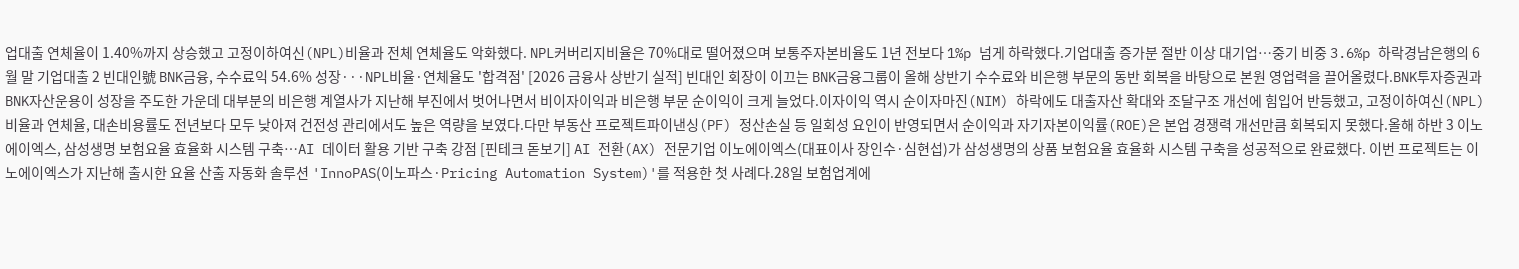업대출 연체율이 1.40%까지 상승했고 고정이하여신(NPL)비율과 전체 연체율도 악화했다. NPL커버리지비율은 70%대로 떨어졌으며 보통주자본비율도 1년 전보다 1%p 넘게 하락했다.기업대출 증가분 절반 이상 대기업…중기 비중 3.6%p 하락경남은행의 6월 말 기업대출 2 빈대인號 BNK금융, 수수료익 54.6% 성장···NPL비율·연체율도 '합격점' [2026 금융사 상반기 실적] 빈대인 회장이 이끄는 BNK금융그룹이 올해 상반기 수수료와 비은행 부문의 동반 회복을 바탕으로 본원 영업력을 끌어올렸다.BNK투자증권과 BNK자산운용이 성장을 주도한 가운데 대부분의 비은행 계열사가 지난해 부진에서 벗어나면서 비이자이익과 비은행 부문 순이익이 크게 늘었다.이자이익 역시 순이자마진(NIM) 하락에도 대출자산 확대와 조달구조 개선에 힘입어 반등했고, 고정이하여신(NPL)비율과 연체율, 대손비용률도 전년보다 모두 낮아져 건전성 관리에서도 높은 역량을 보였다.다만 부동산 프로젝트파이낸싱(PF) 정산손실 등 일회성 요인이 반영되면서 순이익과 자기자본이익률(ROE)은 본업 경쟁력 개선만큼 회복되지 못했다.올해 하반 3 이노에이엑스, 삼성생명 보험요율 효율화 시스템 구축…AI 데이터 활용 기반 구축 강점 [핀테크 돋보기] AI 전환(AX) 전문기업 이노에이엑스(대표이사 장인수·심현섭)가 삼성생명의 상품 보험요율 효율화 시스템 구축을 성공적으로 완료했다. 이번 프로젝트는 이노에이엑스가 지난해 출시한 요율 산출 자동화 솔루션 'InnoPAS(이노파스·Pricing Automation System)'를 적용한 첫 사례다.28일 보험업계에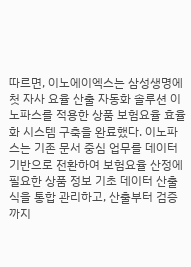따르면, 이노에이엑스는 삼성생명에 첫 자사 요율 산출 자동화 솔루션 이노파스를 적용한 상품 보험요율 효율화 시스템 구축을 완료했다. 이노파스는 기존 문서 중심 업무를 데이터 기반으로 전환하여 보험요율 산정에 필요한 상품 정보 기초 데이터 산출식을 통합 관리하고, 산출부터 검증까지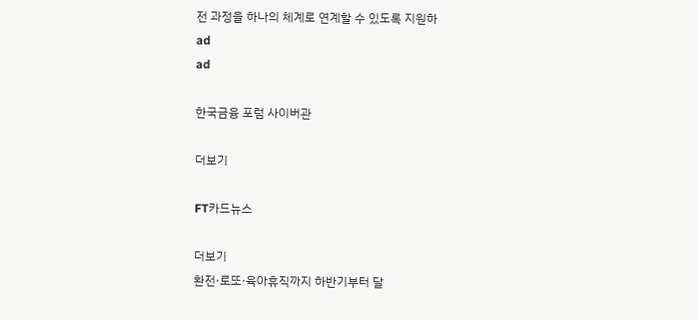전 과정을 하나의 체계로 연계할 수 있도록 지원하
ad
ad

한국금융 포럼 사이버관

더보기

FT카드뉴스

더보기
환전·로또·육아휴직까지 하반기부터 달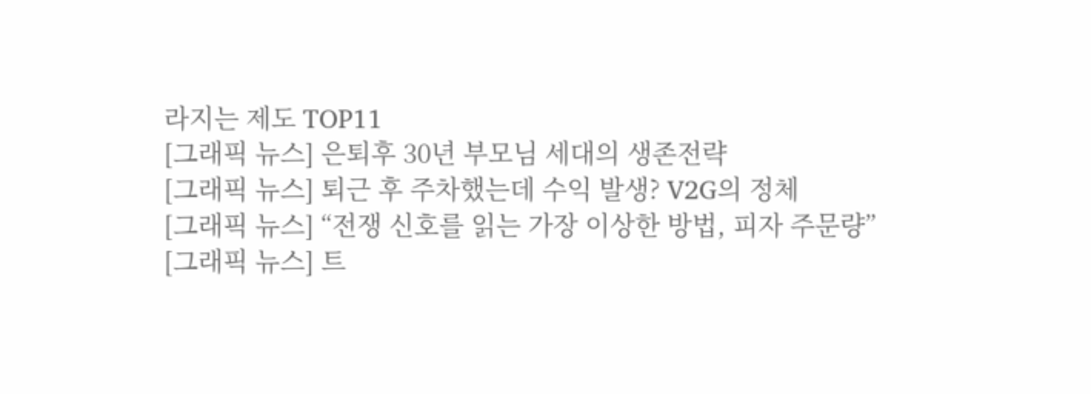라지는 제도 TOP11
[그래픽 뉴스] 은퇴후 30년 부모님 세대의 생존전략
[그래픽 뉴스] 퇴근 후 주차했는데 수익 발생? V2G의 정체
[그래픽 뉴스] “전쟁 신호를 읽는 가장 이상한 방법, 피자 주문량”
[그래픽 뉴스] 트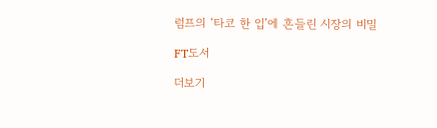럼프의 ‘타코 한 입’에 흔들린 시장의 비밀

FT도서

더보기